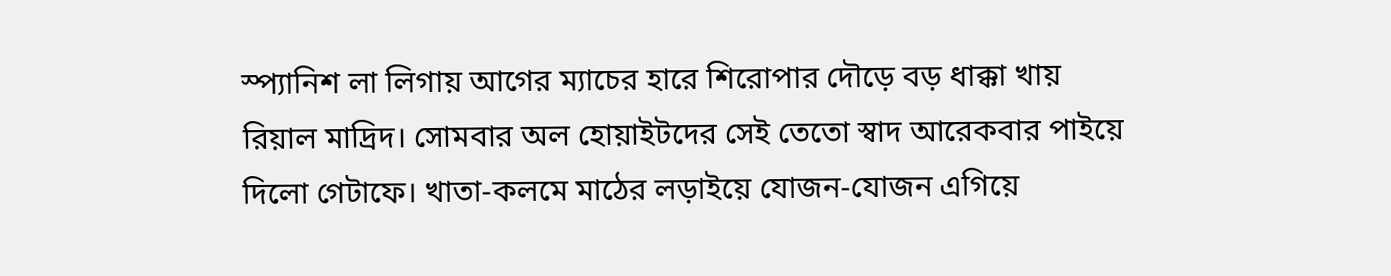স্প্যানিশ লা লিগায় আগের ম্যাচের হারে শিরোপার দৌড়ে বড় ধাক্কা খায় রিয়াল মাদ্রিদ। সোমবার অল হোয়াইটদের সেই তেতো স্বাদ আরেকবার পাইয়ে দিলো গেটাফে। খাতা-কলমে মাঠের লড়াইয়ে যোজন-যোজন এগিয়ে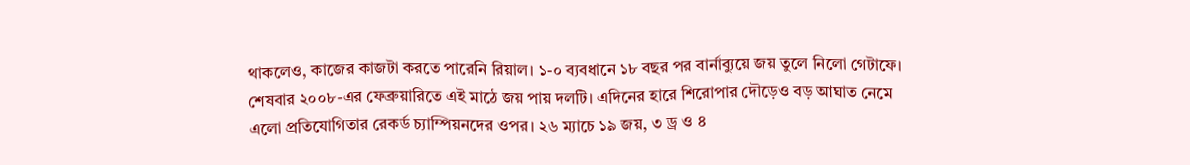থাকলেও, কাজের কাজটা করতে পারেনি রিয়াল। ১-০ ব্যবধানে ১৮ বছর পর বার্নাব্যুয়ে জয় তুলে নিলো গেটাফে। শেষবার ২০০৮-এর ফেব্রুয়ারিতে এই মাঠে জয় পায় দলটি। এদিনের হারে শিরোপার দৌড়েও বড় আঘাত নেমে এলো প্রতিযোগিতার রেকর্ড চ্যাম্পিয়নদের ওপর। ২৬ ম্যাচে ১৯ জয়, ৩ ড্র ও ৪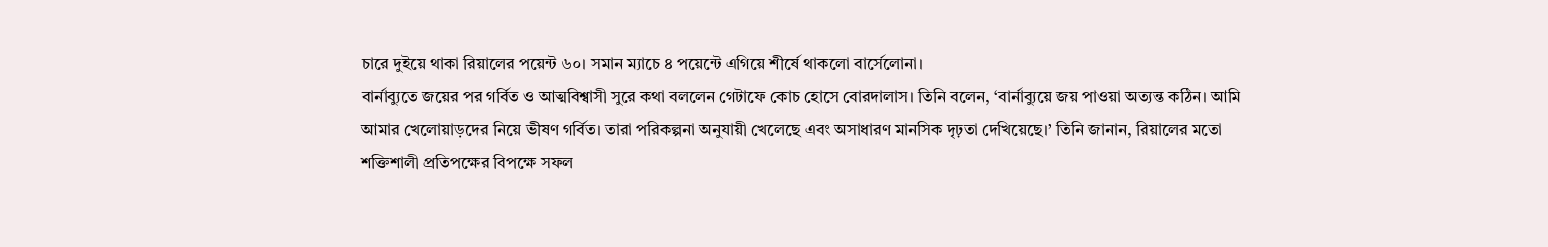চারে দুইয়ে থাকা রিয়ালের পয়েন্ট ৬০। সমান ম্যাচে ৪ পয়েন্টে এগিয়ে শীর্ষে থাকলো বার্সেলোনা।
বার্নাব্যুতে জয়ের পর গর্বিত ও আত্মবিশ্বাসী সুরে কথা বললেন গেটাফে কোচ হোসে বোরদালাস। তিনি বলেন, ‘বার্নাব্যুয়ে জয় পাওয়া অত্যন্ত কঠিন। আমি আমার খেলোয়াড়দের নিয়ে ভীষণ গর্বিত। তারা পরিকল্পনা অনুযায়ী খেলেছে এবং অসাধারণ মানসিক দৃঢ়তা দেখিয়েছে।’ তিনি জানান, রিয়ালের মতো শক্তিশালী প্রতিপক্ষের বিপক্ষে সফল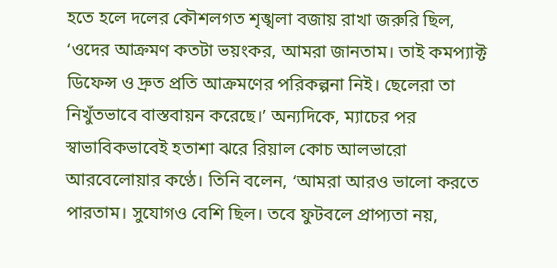হতে হলে দলের কৌশলগত শৃঙ্খলা বজায় রাখা জরুরি ছিল, ‘ওদের আক্রমণ কতটা ভয়ংকর, আমরা জানতাম। তাই কমপ্যাক্ট ডিফেন্স ও দ্রুত প্রতি আক্রমণের পরিকল্পনা নিই। ছেলেরা তা নিখুঁতভাবে বাস্তবায়ন করেছে।’ অন্যদিকে, ম্যাচের পর স্বাভাবিকভাবেই হতাশা ঝরে রিয়াল কোচ আলভারো আরবেলোয়ার কণ্ঠে। তিনি বলেন, ‘আমরা আরও ভালো করতে পারতাম। সুযোগও বেশি ছিল। তবে ফুটবলে প্রাপ্যতা নয়,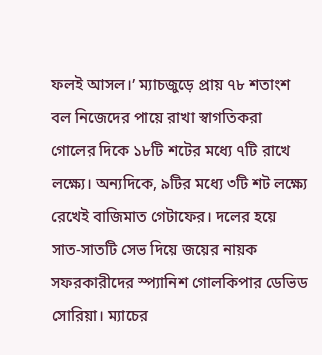ফলই আসল।’ ম্যাচজুড়ে প্রায় ৭৮ শতাংশ বল নিজেদের পায়ে রাখা স্বাগতিকরা গোলের দিকে ১৮টি শটের মধ্যে ৭টি রাখে লক্ষ্যে। অন্যদিকে, ৯টির মধ্যে ৩টি শট লক্ষ্যে রেখেই বাজিমাত গেটাফের। দলের হয়ে সাত-সাতটি সেভ দিয়ে জয়ের নায়ক সফরকারীদের স্প্যানিশ গোলকিপার ডেভিড সোরিয়া। ম্যাচের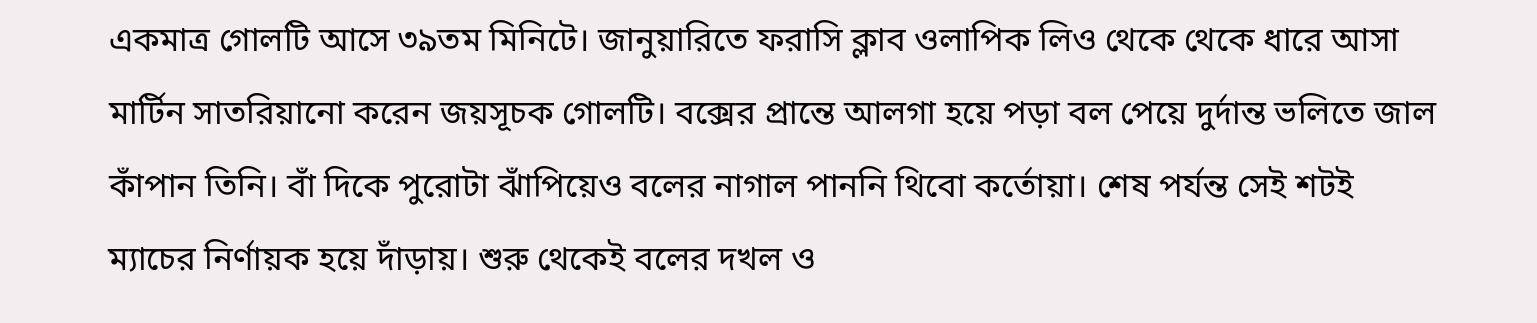একমাত্র গোলটি আসে ৩৯তম মিনিটে। জানুয়ারিতে ফরাসি ক্লাব ওলাপিক লিও থেকে থেকে ধারে আসা মার্টিন সাতরিয়ানো করেন জয়সূচক গোলটি। বক্সের প্রান্তে আলগা হয়ে পড়া বল পেয়ে দুর্দান্ত ভলিতে জাল কাঁপান তিনি। বাঁ দিকে পুরোটা ঝাঁপিয়েও বলের নাগাল পাননি থিবো কর্তোয়া। শেষ পর্যন্ত সেই শটই ম্যাচের নির্ণায়ক হয়ে দাঁড়ায়। শুরু থেকেই বলের দখল ও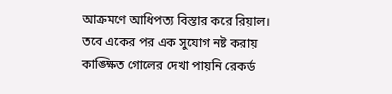আক্রমণে আধিপত্য বিস্তার করে রিয়াল। তবে একের পর এক সুযোগ নষ্ট করায় কাঙ্ক্ষিত গোলের দেখা পায়নি রেকর্ড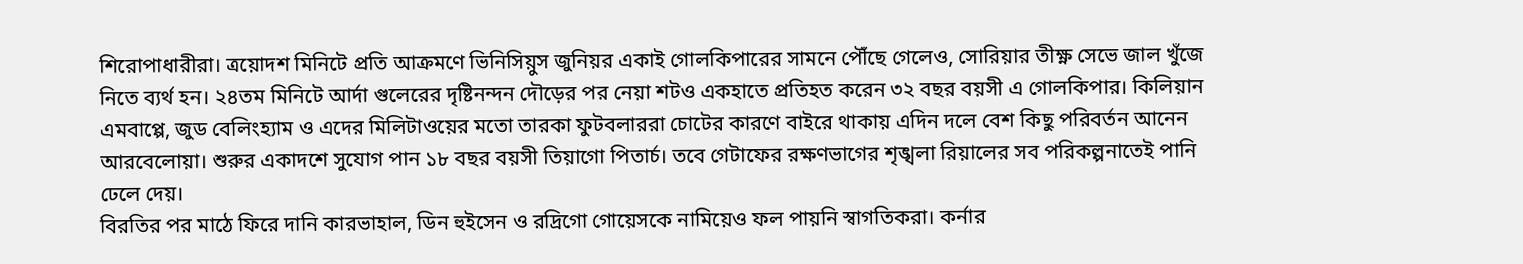শিরোপাধারীরা। ত্রয়োদশ মিনিটে প্রতি আক্রমণে ভিনিসিয়ুস জুনিয়র একাই গোলকিপারের সামনে পৌঁছে গেলেও, সোরিয়ার তীক্ষ্ণ সেভে জাল খুঁজে নিতে ব্যর্থ হন। ২৪তম মিনিটে আর্দা গুলেরের দৃষ্টিনন্দন দৌড়ের পর নেয়া শটও একহাতে প্রতিহত করেন ৩২ বছর বয়সী এ গোলকিপার। কিলিয়ান এমবাপ্পে, জুড বেলিংহ্যাম ও এদের মিলিটাওয়ের মতো তারকা ফুটবলাররা চোটের কারণে বাইরে থাকায় এদিন দলে বেশ কিছু পরিবর্তন আনেন আরবেলোয়া। শুরুর একাদশে সুযোগ পান ১৮ বছর বয়সী তিয়াগো পিতার্চ। তবে গেটাফের রক্ষণভাগের শৃঙ্খলা রিয়ালের সব পরিকল্পনাতেই পানি ঢেলে দেয়।
বিরতির পর মাঠে ফিরে দানি কারভাহাল, ডিন হুইসেন ও রদ্রিগো গোয়েসকে নামিয়েও ফল পায়নি স্বাগতিকরা। কর্নার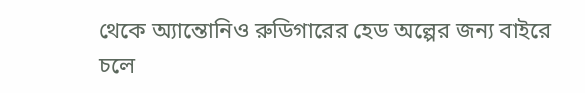থেকে অ্যান্তোনিও রুডিগারের হেড অল্পের জন্য বাইরে চলে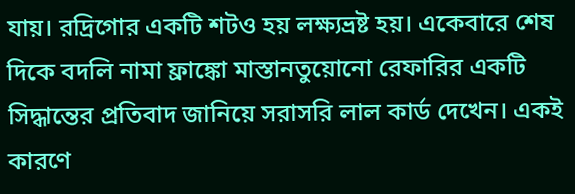যায়। রদ্রিগোর একটি শটও হয় লক্ষ্যভ্রষ্ট হয়। একেবারে শেষ দিকে বদলি নামা ফ্রাঙ্কো মাস্তানতুয়োনো রেফারির একটি সিদ্ধান্তের প্রতিবাদ জানিয়ে সরাসরি লাল কার্ড দেখেন। একই কারণে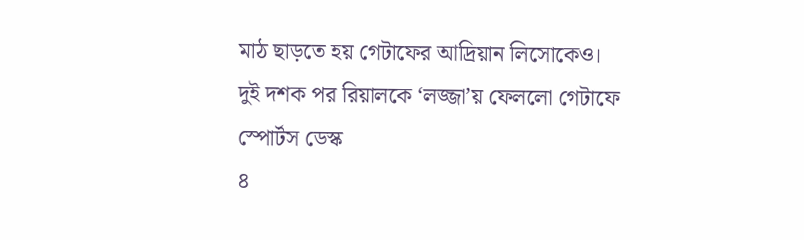মাঠ ছাড়তে হয় গেটাফের আদ্রিয়ান লিসোকেও।
দুই দশক পর রিয়ালকে ‘লজ্জা’য় ফেললো গেটাফে
স্পোর্টস ডেস্ক
৪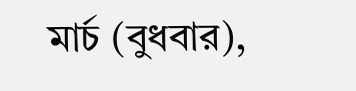মার্চ (বুধবার),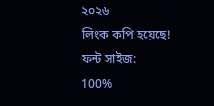২০২৬
লিংক কপি হয়েছে!
ফন্ট সাইজ:
100%